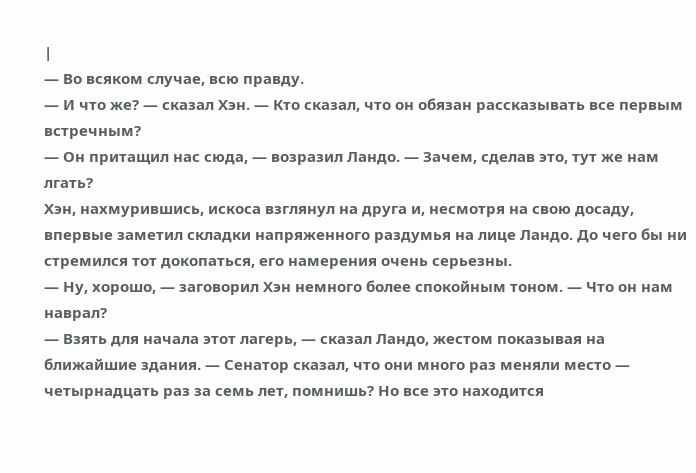|
— Во всяком случае, всю правду.
— И что же? — сказал Хэн. — Кто сказал, что он обязан рассказывать все первым встречным?
— Он притащил нас сюда, — возразил Ландо. — Зачем, сделав это, тут же нам лгать?
Хэн, нахмурившись, искоса взглянул на друга и, несмотря на свою досаду, впервые заметил складки напряженного раздумья на лице Ландо. До чего бы ни стремился тот докопаться, его намерения очень серьезны.
— Ну, хорошо, — заговорил Хэн немного более спокойным тоном. — Что он нам наврал?
— Взять для начала этот лагерь, — сказал Ландо, жестом показывая на ближайшие здания. — Сенатор сказал, что они много раз меняли место — четырнадцать раз за семь лет, помнишь? Но все это находится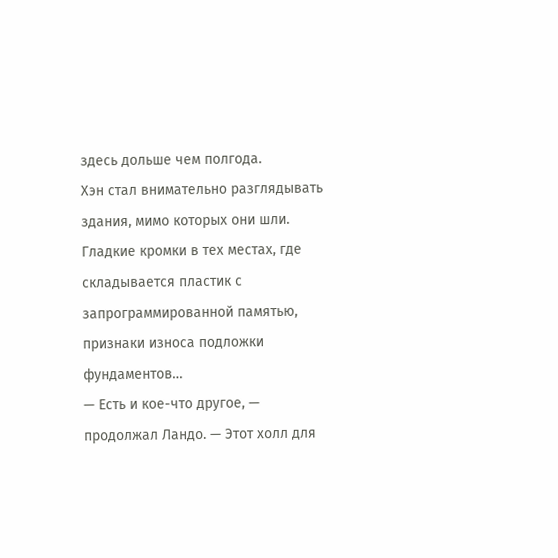здесь дольше чем полгода.
Хэн стал внимательно разглядывать здания, мимо которых они шли. Гладкие кромки в тех местах, где складывается пластик с запрограммированной памятью, признаки износа подложки фундаментов…
— Есть и кое-что другое, — продолжал Ландо. — Этот холл для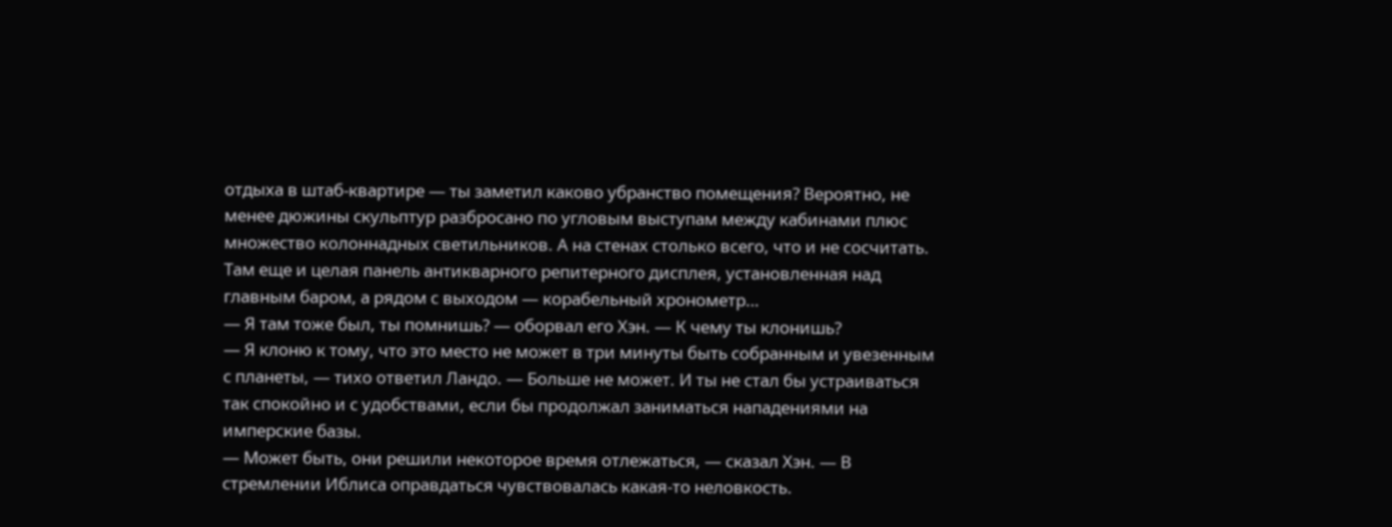отдыха в штаб-квартире — ты заметил каково убранство помещения? Вероятно, не менее дюжины скульптур разбросано по угловым выступам между кабинами плюс множество колоннадных светильников. А на стенах столько всего, что и не сосчитать. Там еще и целая панель антикварного репитерного дисплея, установленная над главным баром, а рядом с выходом — корабельный хронометр…
— Я там тоже был, ты помнишь? — оборвал его Хэн. — К чему ты клонишь?
— Я клоню к тому, что это место не может в три минуты быть собранным и увезенным с планеты, — тихо ответил Ландо. — Больше не может. И ты не стал бы устраиваться так спокойно и с удобствами, если бы продолжал заниматься нападениями на имперские базы.
— Может быть, они решили некоторое время отлежаться, — сказал Хэн. — В стремлении Иблиса оправдаться чувствовалась какая-то неловкость.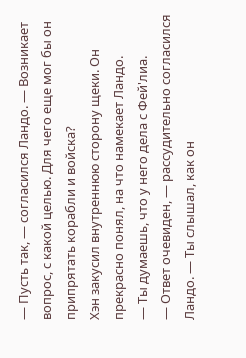— Пусть так, — согласился Ландо. — Возникает вопрос, с какой целью. Для чего еще мог бы он припрятать корабли и войска?
Хэн закусил внутреннюю сторону щеки. Он прекрасно понял, на что намекает Ландо.
— Ты думаешь, что у него дела с Фей'лиа.
— Ответ очевиден, — рассудительно согласился Ландо. — Ты слышал, как он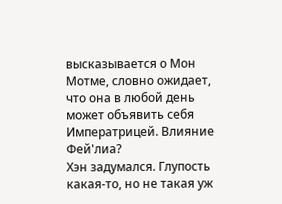высказывается о Мон Мотме, словно ожидает, что она в любой день может объявить себя Императрицей. Влияние Фей'лиа?
Хэн задумался. Глупость какая-то, но не такая уж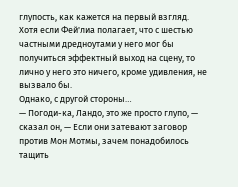глупость, как кажется на первый взгляд. Хотя если Фей'лиа полагает, что с шестью частными дредноутами у него мог бы получиться эффектный выход на сцену, то лично у него это ничего, кроме удивления, не вызвало бы.
Однако, с другой стороны…
— Погоди-ка, Ландо, это же просто глупо, — сказал он, — Если они затевают заговор против Мон Мотмы, зачем понадобилось тащить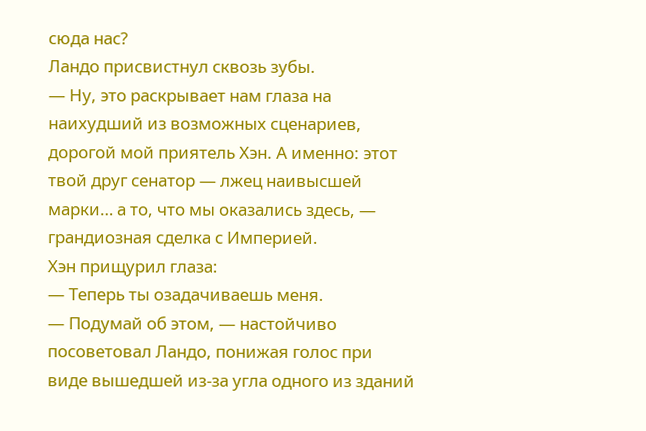сюда нас?
Ландо присвистнул сквозь зубы.
— Ну, это раскрывает нам глаза на наихудший из возможных сценариев, дорогой мой приятель Хэн. А именно: этот твой друг сенатор — лжец наивысшей марки… а то, что мы оказались здесь, — грандиозная сделка с Империей.
Хэн прищурил глаза:
— Теперь ты озадачиваешь меня.
— Подумай об этом, — настойчиво посоветовал Ландо, понижая голос при виде вышедшей из-за угла одного из зданий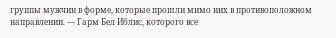группы мужчин в форме, которые прошли мимо них в противоположном направлении. — Гарм Бел Иблис, которого все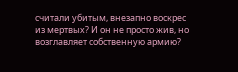считали убитым, внезапно воскрес из мертвых? И он не просто жив, но возглавляет собственную армию?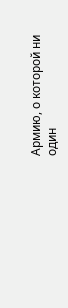Армию, о которой ни один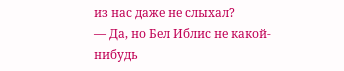из нас даже не слыхал?
— Да, но Бел Иблис не какой-нибудь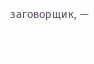заговорщик, —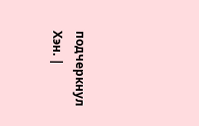подчеркнул Хэн. |